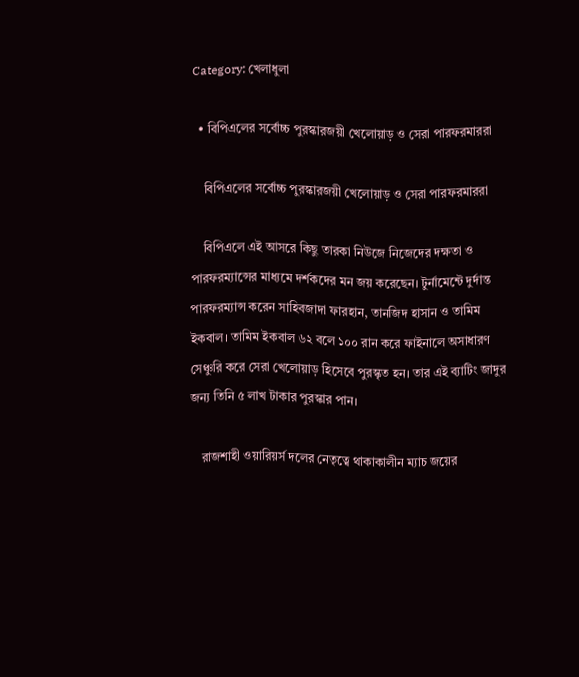Category: খেলাধুলা

  • বিপিএলের সর্বোচ্চ পুরস্কারজয়ী খেলোয়াড় ও সেরা পারফরমাররা

    বিপিএলের সর্বোচ্চ পুরস্কারজয়ী খেলোয়াড় ও সেরা পারফরমাররা

    বিপিএলে এই আসরে কিছু তারকা নিউজে নিজেদের দক্ষতা ও পারফরম্যান্সের মাধ্যমে দর্শকদের মন জয় করেছেন। টুর্নামেন্টে দুর্দান্ত পারফরম্যান্স করেন সাহিবজাদা ফারহান, তানজিদ হাসান ও তামিম ইকবাল। তামিম ইকবাল ৬২ বলে ১০০ রান করে ফাইনালে অসাধারণ সেঞ্চুরি করে সেরা খেলোয়াড় হিসেবে পুরস্কৃত হন। তার এই ব্যাটিং জাদুর জন্য তিনি ৫ লাখ টাকার পুরস্কার পান।

    রাজশাহী ওয়ারিয়র্স দলের নেতৃত্বে থাকাকালীন ম্যাচ জয়ের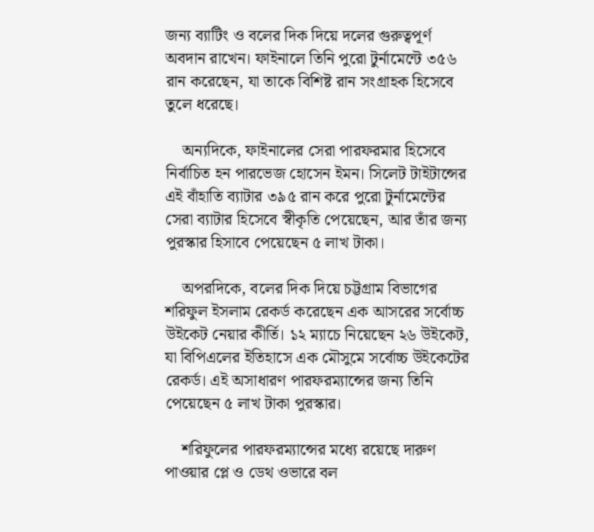জন্য ব্যাটিং ও বলের দিক দিয়ে দলের গুরুত্বপূর্ণ অবদান রাখেন। ফাইনালে তিনি পুরো টুর্নামেন্টে ৩৫৬ রান করেছেন, যা তাকে বিশিষ্ট রান সংগ্রাহক হিসেবে তুলে ধরেছে।

    অন্যদিকে, ফাইনালের সেরা পারফরমার হিসেবে নির্বাচিত হন পারভেজ হোসেন ইমন। সিলেট টাইটান্সের এই বাঁহাতি ব্যাটার ৩৯৫ রান করে পুরো টুর্নামেন্টের সেরা ব্যাটার হিসেবে স্বীকৃতি পেয়েছেন, আর তাঁর জন্য পুরস্কার হিসাবে পেয়েছেন ৫ লাখ টাকা।

    অপরদিকে, বলের দিক দিয়ে চট্টগ্রাম বিভাগের শরিফুল ইসলাম রেকর্ড করেছেন এক আসরের সর্বোচ্চ উইকেট নেয়ার কীর্তি। ১২ ম্যাচে নিয়েছেন ২৬ উইকেট, যা বিপিএলের ইতিহাসে এক মৌসুমে সর্বোচ্চ উইকেটের রেকর্ড। এই অসাধারণ পারফরম্যান্সের জন্য তিনি পেয়েছেন ৫ লাখ টাকা পুরস্কার।

    শরিফুলের পারফরম্যান্সের মধ্যে রয়েছে দারুণ পাওয়ার প্লে ও ডেথ ওভারে বল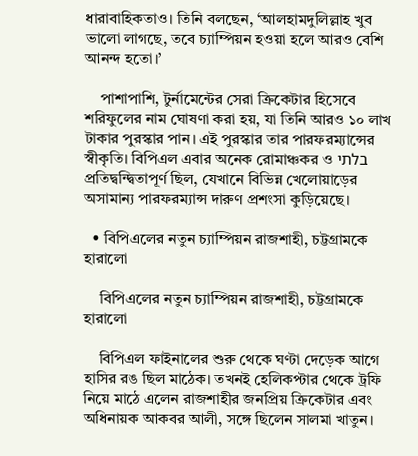ধারাবাহিকতাও। তিনি বলছেন, ‘আলহামদুলিল্লাহ খুব ভালো লাগছে, তবে চ্যাম্পিয়ন হওয়া হলে আরও বেশি আনন্দ হতো।’

    পাশাপাশি, টুর্নামেন্টের সেরা ক্রিকেটার হিসেবে শরিফুলের নাম ঘোষণা করা হয়, যা তিনি আরও ১০ লাখ টাকার পুরস্কার পান। এই পুরস্কার তার পারফরম্যান্সের স্বীকৃতি। বিপিএল এবার অনেক রোমাঞ্চকর ও בלתי প্রতিদ্বন্দ্বিতাপূর্ণ ছিল, যেখানে বিভিন্ন খেলোয়াড়ের অসামান্য পারফরম্যান্স দারুণ প্রশংসা কুড়িয়েছে।

  • বিপিএলের নতুন চ্যাম্পিয়ন রাজশাহী, চট্টগ্রামকে হারালো

    বিপিএলের নতুন চ্যাম্পিয়ন রাজশাহী, চট্টগ্রামকে হারালো

    বিপিএল ফাইনালের শুরু থেকে ঘণ্টা দেড়েক আগে হাসির রঙ ছিল মাঠেক। তখনই হেলিকপ্টার থেকে ট্রফি নিয়ে মাঠে এলেন রাজশাহীর জনপ্রিয় ক্রিকেটার এবং অধিনায়ক আকবর আলী, সঙ্গে ছিলেন সালমা খাতুন।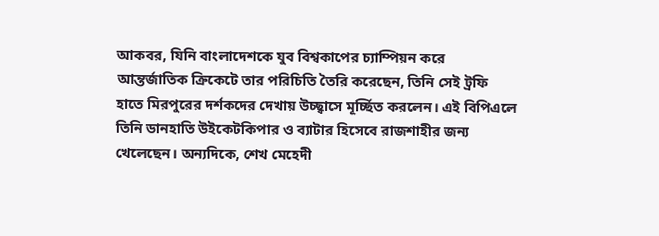আকবর, যিনি বাংলাদেশকে যুব বিশ্বকাপের চ্যাম্পিয়ন করে আন্তর্জাতিক ক্রিকেটে তার পরিচিতি তৈরি করেছেন, তিনি সেই ট্রফি হাতে মিরপুরের দর্শকদের দেখায় উচ্ছ্বাসে মূর্চ্ছিত করলেন। এই বিপিএলে তিনি ডানহাতি উইকেটকিপার ও ব্যাটার হিসেবে রাজশাহীর জন্য খেলেছেন। অন্যদিকে, শেখ মেহেদী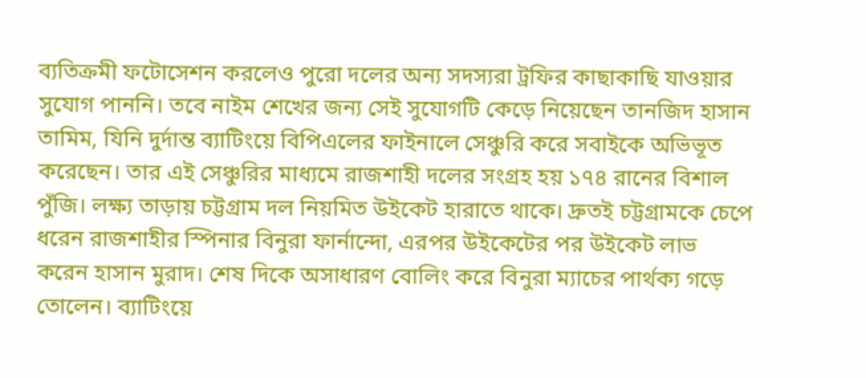ব্যতিক্রমী ফটোসেশন করলেও পুরো দলের অন্য সদস্যরা ট্রফির কাছাকাছি যাওয়ার সুযোগ পাননি। তবে নাইম শেখের জন্য সেই সুযোগটি কেড়ে নিয়েছেন তানজিদ হাসান তামিম, যিনি দুর্দান্ত ব্যাটিংয়ে বিপিএলের ফাইনালে সেঞ্চুরি করে সবাইকে অভিভূত করেছেন। তার এই সেঞ্চুরির মাধ্যমে রাজশাহী দলের সংগ্রহ হয় ১৭৪ রানের বিশাল পুঁজি। লক্ষ্য তাড়ায় চট্টগ্রাম দল নিয়মিত উইকেট হারাতে থাকে। দ্রুতই চট্টগ্রামকে চেপে ধরেন রাজশাহীর স্পিনার বিনুরা ফার্নান্দো, এরপর উইকেটের পর উইকেট লাভ করেন হাসান মুরাদ। শেষ দিকে অসাধারণ বোলিং করে বিনুরা ম্যাচের পার্থক্য গড়ে তোলেন। ব্যাটিংয়ে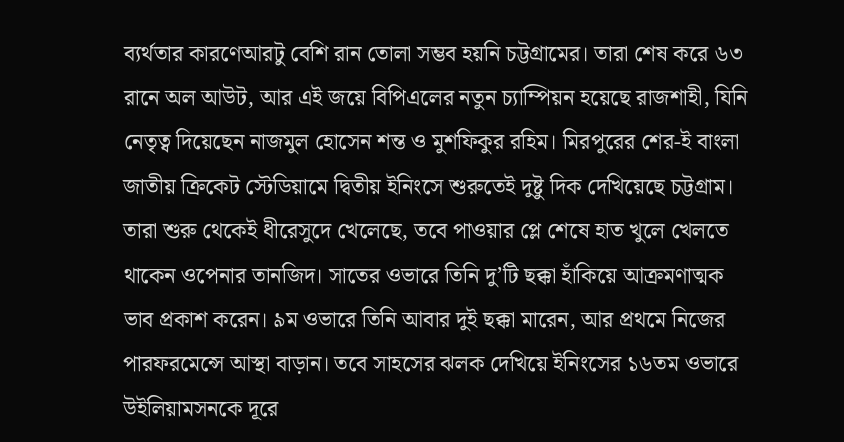ব্যর্থতার কারণেআরটু বেশি রান তোলা সম্ভব হয়নি চট্টগ্রামের। তারা শেষ করে ৬৩ রানে অল আউট, আর এই জয়ে বিপিএলের নতুন চ্যাম্পিয়ন হয়েছে রাজশাহী, যিনি নেতৃত্ব দিয়েছেন নাজমুল হোসেন শন্ত ও মুশফিকুর রহিম। মিরপুরের শের-ই বাংলা জাতীয় ক্রিকেট স্টেডিয়ামে দ্বিতীয় ইনিংসে শুরুতেই দুষ্টু দিক দেখিয়েছে চট্টগ্রাম। তারা শুরু থেকেই ধীরেসুদে খেলেছে, তবে পাওয়ার প্লে শেষে হাত খুলে খেলতে থাকেন ওপেনার তানজিদ। সাতের ওভারে তিনি দু’টি ছক্কা হাঁকিয়ে আক্রমণাত্মক ভাব প্রকাশ করেন। ৯ম ওভারে তিনি আবার দুই ছক্কা মারেন, আর প্রথমে নিজের পারফরমেন্সে আস্থা বাড়ান। তবে সাহসের ঝলক দেখিয়ে ইনিংসের ১৬তম ওভারে উইলিয়ামসনকে দূরে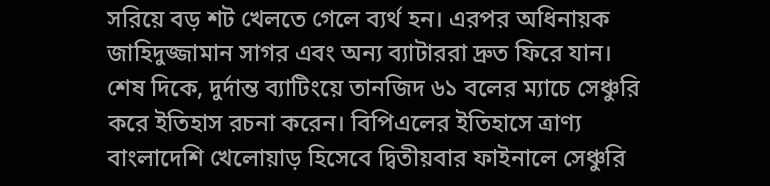সরিয়ে বড় শট খেলতে গেলে ব্যর্থ হন। এরপর অধিনায়ক জাহিদুজ্জামান সাগর এবং অন্য ব্যাটাররা দ্রুত ফিরে যান। শেষ দিকে, দুর্দান্ত ব্যাটিংয়ে তানজিদ ৬১ বলের ম্যাচে সেঞ্চুরি করে ইতিহাস রচনা করেন। বিপিএলের ইতিহাসে ত্রাণ্য বাংলাদেশি খেলোয়াড় হিসেবে দ্বিতীয়বার ফাইনালে সেঞ্চুরি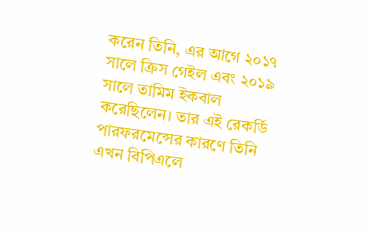করেন তিনি, এর আগে ২০১৭ সালে ক্রিস গেইল এবং ২০১৯ সালে তামিম ইকবাল করেছিলেন। তার এই রেকর্ডি পারফরমেন্সের কারণে তিনি এখন বিপিএলে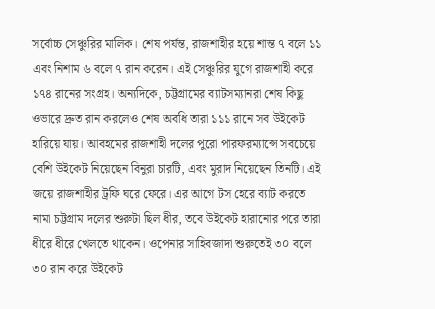সর্বোচ্চ সেঞ্চুরির মালিক। শেষ পর্যন্ত, রাজশাহীর হয়ে শান্ত ৭ বলে ১১ এবং নিশাম ৬ বলে ৭ রান করেন। এই সেঞ্চুরির যুগে রাজশাহী করে ১৭৪ রানের সংগ্রহ। অন্যদিকে, চট্টগ্রামের ব্যাটসম্যানরা শেষ কিছু ওভারে দ্রুত রান করলেও শেষ অবধি তারা ১১১ রানে সব উইকেট হারিয়ে যায়। আবহমের রাজশাহী দলের পুরো পারফরম্যান্সে সবচেয়ে বেশি উইকেট নিয়েছেন বিনুরা চারটি, এবং মুরাদ নিয়েছেন তিনটি। এই জয়ে রাজশাহীর ট্রফি ঘরে ফেরে। এর আগে টস হেরে ব্যাট করতে নামা চট্টগ্রাম দলের শুরুটা ছিল ধীর, তবে উইকেট হারানোর পরে তারা ধীরে ধীরে খেলতে থাকেন। ওপেনার সাহিবজাদা শুরুতেই ৩০ বলে ৩০ রান করে উইকেট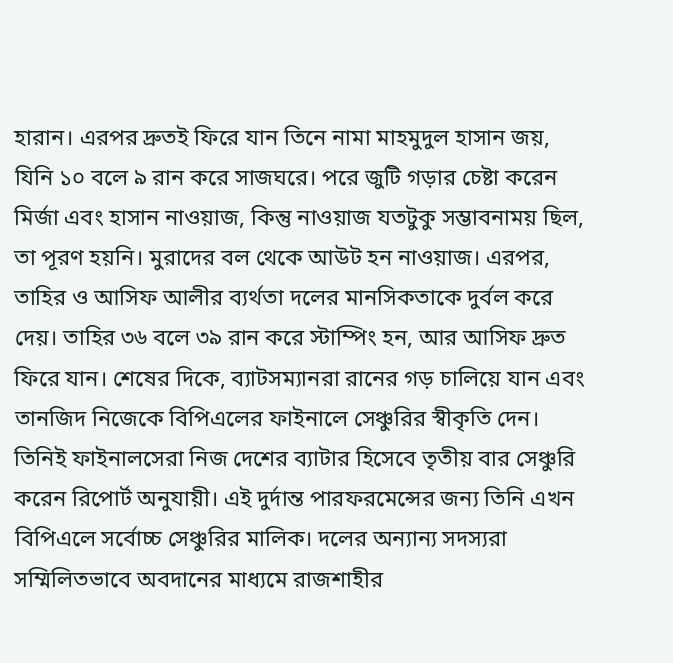হারান। এরপর দ্রুতই ফিরে যান তিনে নামা মাহমুদুল হাসান জয়, যিনি ১০ বলে ৯ রান করে সাজঘরে। পরে জুটি গড়ার চেষ্টা করেন মির্জা এবং হাসান নাওয়াজ, কিন্তু নাওয়াজ যতটুকু সম্ভাবনাময় ছিল, তা পূরণ হয়নি। মুরাদের বল থেকে আউট হন নাওয়াজ। এরপর, তাহির ও আসিফ আলীর ব্যর্থতা দলের মানসিকতাকে দুর্বল করে দেয়। তাহির ৩৬ বলে ৩৯ রান করে স্টাম্পিং হন, আর আসিফ দ্রুত ফিরে যান। শেষের দিকে, ব্যাটসম্যানরা রানের গড় চালিয়ে যান এবং তানজিদ নিজেকে বিপিএলের ফাইনালে সেঞ্চুরির স্বীকৃতি দেন। তিনিই ফাইনালসেরা নিজ দেশের ব্যাটার হিসেবে তৃতীয় বার সেঞ্চুরি করেন রিপোর্ট অনুযায়ী। এই দুর্দান্ত পারফরমেন্সের জন্য তিনি এখন বিপিএলে সর্বোচ্চ সেঞ্চুরির মালিক। দলের অন্যান্য সদস্যরা সম্মিলিতভাবে অবদানের মাধ্যমে রাজশাহীর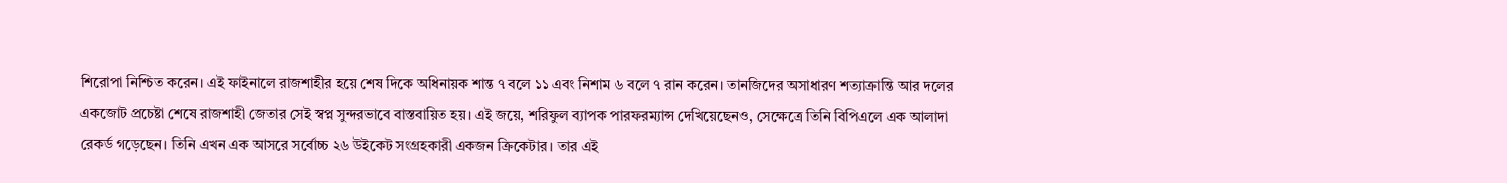শিরোপা নিশ্চিত করেন। এই ফাইনালে রাজশাহীর হয়ে শেষ দিকে অধিনায়ক শান্ত ৭ বলে ১১ এবং নিশাম ৬ বলে ৭ রান করেন। তানজিদের অসাধারণ শত্যাক্রান্তি আর দলের একজোট প্রচেষ্টা শেষে রাজশাহী জেতার সেই স্বপ্ন সুন্দরভাবে বাস্তবায়িত হয়। এই জয়ে, শরিফুল ব্যাপক পারফরম্যান্স দেখিয়েছেনও, সেক্ষেত্রে তিনি বিপিএলে এক আলাদা রেকর্ড গড়েছেন। তিনি এখন এক আসরে সর্বোচ্চ ২৬ উইকেট সংগ্রহকারী একজন ক্রিকেটার। তার এই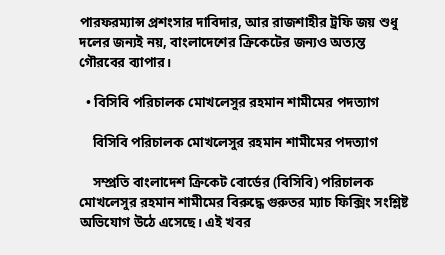পারফরম্যান্স প্রশংসার দাবিদার, আর রাজশাহীর ট্রফি জয় শুধু দলের জন্যই নয়, বাংলাদেশের ক্রিকেটের জন্যও অত্যন্ত গৌরবের ব্যাপার।

  • বিসিবি পরিচালক মোখলেসুর রহমান শামীমের পদত্যাগ

    বিসিবি পরিচালক মোখলেসুর রহমান শামীমের পদত্যাগ

    সম্প্রতি বাংলাদেশ ক্রিকেট বোর্ডের (বিসিবি) পরিচালক মোখলেসুর রহমান শামীমের বিরুদ্ধে গুরুতর ম্যাচ ফিক্সিং সংশ্লিষ্ট অভিযোগ উঠে এসেছে। এই খবর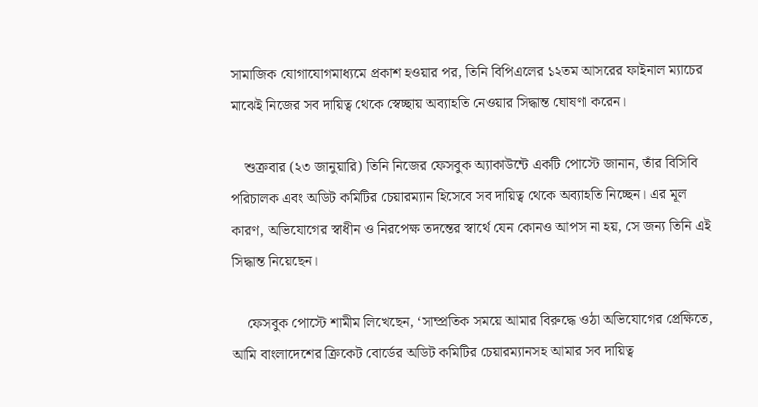সামাজিক যোগাযোগমাধ্যমে প্রকাশ হওয়ার পর, তিনি বিপিএলের ১২তম আসরের ফাইনাল ম্যাচের মাঝেই নিজের সব দায়িত্ব থেকে স্বেচ্ছায় অব্যাহতি নেওয়ার সিদ্ধান্ত ঘোষণা করেন।

    শুক্রবার (২৩ জানুয়ারি) তিনি নিজের ফেসবুক অ্যাকাউন্টে একটি পোস্টে জানান, তাঁর বিসিবি পরিচালক এবং অডিট কমিটির চেয়ারম্যান হিসেবে সব দায়িত্ব থেকে অব্যাহতি নিচ্ছেন। এর মূল কারণ, অভিযোগের স্বাধীন ও নিরপেক্ষ তদন্তের স্বার্থে যেন কোনও আপস না হয়, সে জন্য তিনি এই সিদ্ধান্ত নিয়েছেন।

    ফেসবুক পোস্টে শামীম লিখেছেন, ‘সাম্প্রতিক সময়ে আমার বিরুদ্ধে ওঠা অভিযোগের প্রেক্ষিতে, আমি বাংলাদেশের ক্রিকেট বোর্ডের অডিট কমিটির চেয়ারম্যানসহ আমার সব দায়িত্ব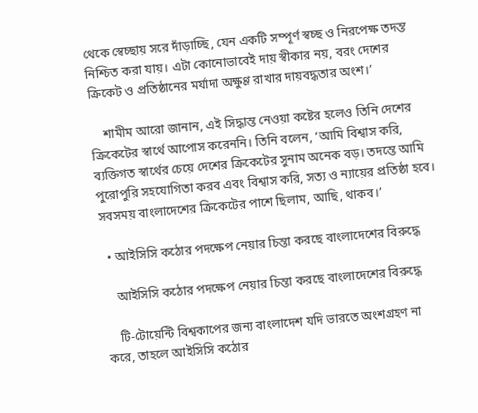থেকে স্বেচ্ছায় সরে দাঁড়াচ্ছি, যেন একটি সম্পূর্ণ স্বচ্ছ ও নিরপেক্ষ তদন্ত নিশ্চিত করা যায়। এটা কোনোভাবেই দায় স্বীকার নয়, বরং দেশের ক্রিকেট ও প্রতিষ্ঠানের মর্যাদা অক্ষুণ্ণ রাখার দায়বদ্ধতার অংশ।’

    শামীম আরো জানান, এই সিদ্ধান্ত নেওয়া কষ্টের হলেও তিনি দেশের ক্রিকেটের স্বার্থে আপোস করেননি। তিনি বলেন, ‘আমি বিশ্বাস করি, ব্যক্তিগত স্বার্থের চেয়ে দেশের ক্রিকেটের সুনাম অনেক বড়। তদন্তে আমি পুরোপুরি সহযোগিতা করব এবং বিশ্বাস করি, সত্য ও ন্যায়ের প্রতিষ্ঠা হবে। সবসময় বাংলাদেশের ক্রিকেটের পাশে ছিলাম, আছি, থাকব।’

  • আইসিসি কঠোর পদক্ষেপ নেয়ার চিন্তা করছে বাংলাদেশের বিরুদ্ধে

    আইসিসি কঠোর পদক্ষেপ নেয়ার চিন্তা করছে বাংলাদেশের বিরুদ্ধে

    টি-টোয়েন্টি বিশ্বকাপের জন্য বাংলাদেশ যদি ভারতে অংশগ্রহণ না করে, তাহলে আইসিসি কঠোর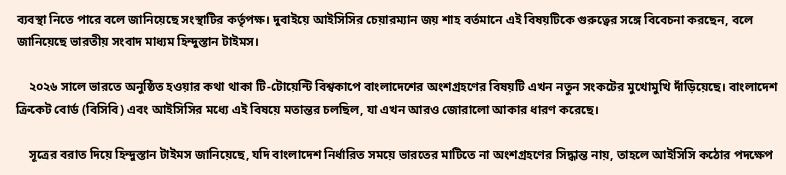ব্যবস্থা নিতে পারে বলে জানিয়েছে সংস্থাটির কর্তৃপক্ষ। দুবাইয়ে আইসিসির চেয়ারম্যান জয় শাহ বর্তমানে এই বিষয়টিকে গুরুত্বের সঙ্গে বিবেচনা করছেন, বলে জানিয়েছে ভারতীয় সংবাদ মাধ্যম হিন্দুস্তান টাইমস।

    ২০২৬ সালে ভারতে অনুষ্ঠিত হওয়ার কথা থাকা টি-টোয়েন্টি বিশ্বকাপে বাংলাদেশের অংশগ্রহণের বিষয়টি এখন নতুন সংকটের মুখোমুখি দাঁড়িয়েছে। বাংলাদেশ ক্রিকেট বোর্ড (বিসিবি) এবং আইসিসির মধ্যে এই বিষয়ে মতান্তর চলছিল, যা এখন আরও জোরালো আকার ধারণ করেছে।

    সূত্রের বরাত দিয়ে হিন্দুস্তান টাইমস জানিয়েছে, যদি বাংলাদেশ নির্ধারিত সময়ে ভারতের মাটিতে না অংশগ্রহণের সিদ্ধান্ত নায়, তাহলে আইসিসি কঠোর পদক্ষেপ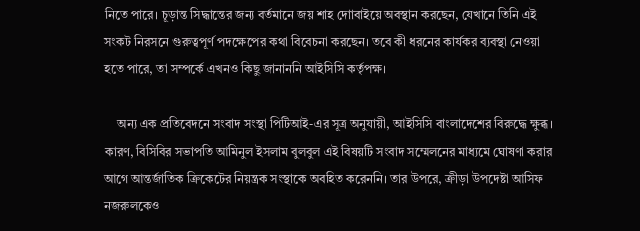নিতে পারে। চূড়ান্ত সিদ্ধান্তের জন্য বর্তমানে জয় শাহ দোাবাইয়ে অবস্থান করছেন, যেখানে তিনি এই সংকট নিরসনে গুরুত্বপূর্ণ পদক্ষেপের কথা বিবেচনা করছেন। তবে কী ধরনের কার্যকর ব্যবস্থা নেওয়া হতে পারে, তা সম্পর্কে এখনও কিছু জানাননি আইসিসি কর্তৃপক্ষ।

    অন্য এক প্রতিবেদনে সংবাদ সংস্থা পিটিআই-এর সূত্র অনুযায়ী, আইসিসি বাংলাদেশের বিরুদ্ধে ক্ষুব্ধ। কারণ, বিসিবির সভাপতি আমিনুল ইসলাম বুলবুল এই বিষয়টি সংবাদ সম্মেলনের মাধ্যমে ঘোষণা করার আগে আন্তর্জাতিক ক্রিকেটের নিয়ন্ত্রক সংস্থাকে অবহিত করেননি। তার উপরে, ক্রীড়া উপদেষ্টা আসিফ নজরুলকেও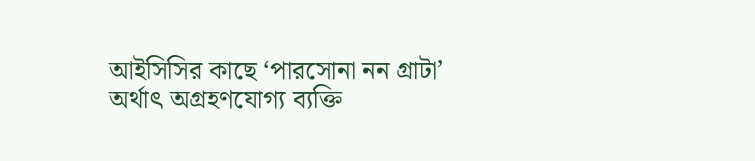আইসিসির কাছে ‘পারসোনা নন গ্রাটা’ অর্থাৎ অগ্রহণযোগ্য ব্যক্তি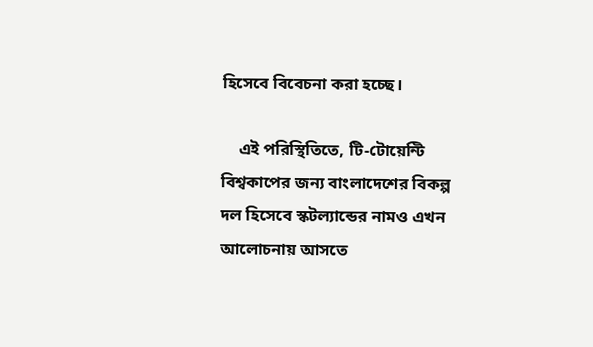হিসেবে বিবেচনা করা হচ্ছে।

    এই পরিস্থিতিতে, টি-টোয়েন্টি বিশ্বকাপের জন্য বাংলাদেশের বিকল্প দল হিসেবে স্কটল্যান্ডের নামও এখন আলোচনায় আসতে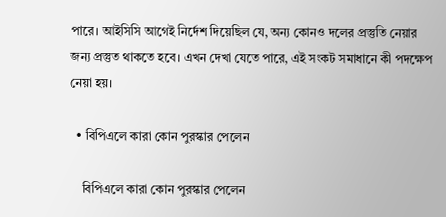পারে। আইসিসি আগেই নির্দেশ দিয়েছিল যে, অন্য কোনও দলের প্রস্তুতি নেয়ার জন্য প্রস্তুত থাকতে হবে। এখন দেখা যেতে পারে, এই সংকট সমাধানে কী পদক্ষেপ নেয়া হয়।

  • বিপিএলে কারা কোন পুরস্কার পেলেন

    বিপিএলে কারা কোন পুরস্কার পেলেন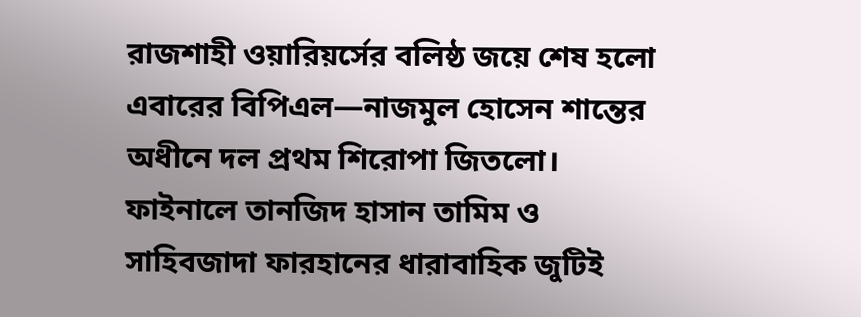রাজশাহী ওয়ারিয়র্সের বলিষ্ঠ জয়ে শেষ হলো এবারের বিপিএল—নাজমুল হোসেন শান্তের অধীনে দল প্রথম শিরোপা জিতলো। ফাইনালে তানজিদ হাসান তামিম ও সাহিবজাদা ফারহানের ধারাবাহিক জুটিই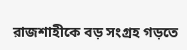রাজশাহীকে বড় সংগ্রহ গড়তে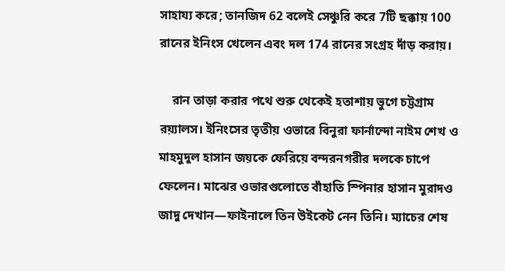সাহায্য করে; তানজিদ 62 বলেই সেঞ্চুরি করে 7টি ছক্কায় 100 রানের ইনিংস খেলেন এবং দল 174 রানের সংগ্রহ দাঁড় করায়।

    রান তাড়া করার পথে শুরু থেকেই হতাশায় ভুগে চট্টগ্রাম রয়্যালস। ইনিংসের তৃতীয় ওভারে বিনুরা ফার্নান্দো নাইম শেখ ও মাহমুদুল হাসান জয়কে ফেরিয়ে বন্দরনগরীর দলকে চাপে ফেলেন। মাঝের ওভারগুলোতে বাঁহাতি স্পিনার হাসান মুরাদও জাদু দেখান—ফাইনালে তিন উইকেট নেন তিনি। ম্যাচের শেষ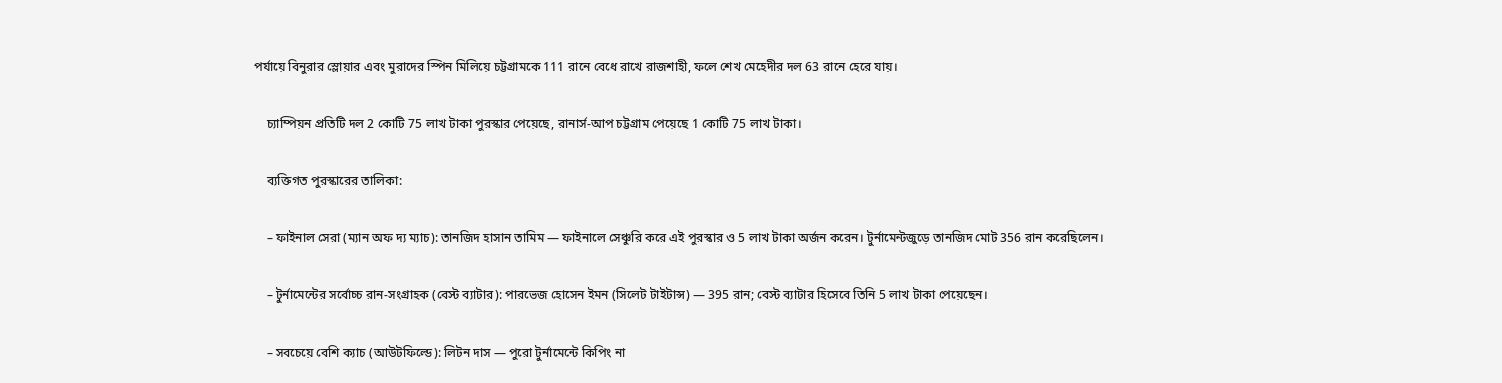পর্যায়ে বিনুরার স্লোয়ার এবং মুরাদের স্পিন মিলিয়ে চট্টগ্রামকে 111 রানে বেধে রাখে রাজশাহী, ফলে শেখ মেহেদীর দল 63 রানে হেরে যায়।

    চ্যাম্পিয়ন প্রতিটি দল 2 কোটি 75 লাখ টাকা পুরস্কার পেয়েছে, রানার্স-আপ চট্টগ্রাম পেয়েছে 1 কোটি 75 লাখ টাকা।

    ব্যক্তিগত পুরস্কারের তালিকা:

    – ফাইনাল সেরা (ম্যান অফ দ্য ম্যাচ): তানজিদ হাসান তামিম — ফাইনালে সেঞ্চুরি করে এই পুরস্কার ও 5 লাখ টাকা অর্জন করেন। টুর্নামেন্টজুড়ে তানজিদ মোট 356 রান করেছিলেন।

    – টুর্নামেন্টের সর্বোচ্চ রান-সংগ্রাহক (বেস্ট ব্যাটার): পারভেজ হোসেন ইমন (সিলেট টাইটান্স) — 395 রান; বেস্ট ব্যাটার হিসেবে তিনি 5 লাখ টাকা পেয়েছেন।

    – সবচেয়ে বেশি ক্যাচ (আউটফিল্ডে): লিটন দাস — পুরো টুর্নামেন্টে কিপিং না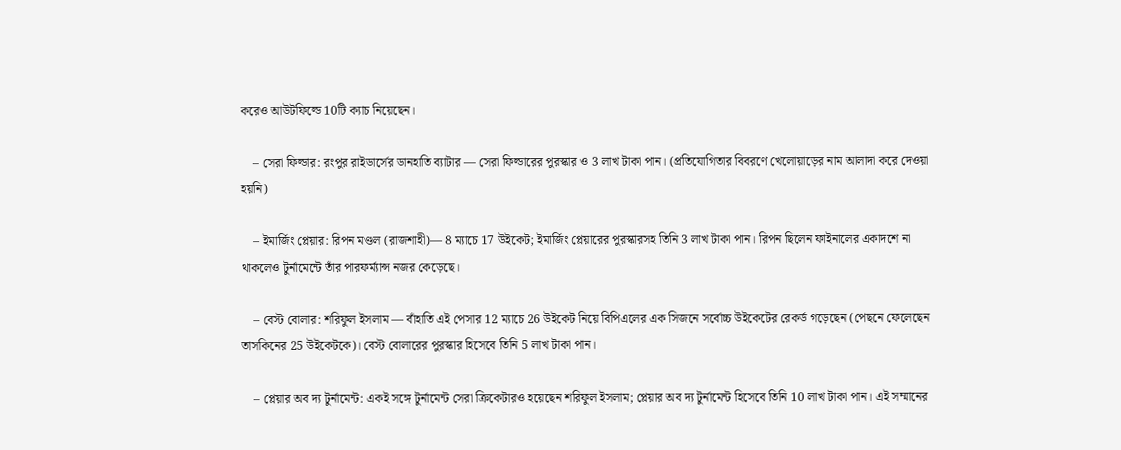করেও আউটফিল্ডে 10টি ক্যাচ নিয়েছেন।

    – সেরা ফিল্ডার: রংপুর রাইডার্সের ডানহাতি ব্যাটার — সেরা ফিল্ডারের পুরস্কার ও 3 লাখ টাকা পান। (প্রতিযোগিতার বিবরণে খেলোয়াড়ের নাম আলাদা করে দেওয়া হয়নি)

    – ইমার্জিং প্লেয়ার: রিপন মণ্ডল (রাজশাহী)— 8 ম্যাচে 17 উইকেট; ইমার্জিং প্লেয়ারের পুরস্কারসহ তিনি 3 লাখ টাকা পান। রিপন ছিলেন ফাইনালের একাদশে না থাকলেও টুর্নামেন্টে তাঁর পারফর্ম্যান্স নজর কেড়েছে।

    – বেস্ট বোলার: শরিফুল ইসলাম — বাঁহাতি এই পেসার 12 ম্যাচে 26 উইকেট নিয়ে বিপিএলের এক সিজনে সর্বোচ্চ উইকেটের রেকর্ড গড়েছেন (পেছনে ফেলেছেন তাসকিনের 25 উইকেটকে)। বেস্ট বোলারের পুরস্কার হিসেবে তিনি 5 লাখ টাকা পান।

    – প্লেয়ার অব দ্য টুর্নামেন্ট: একই সঙ্গে টুর্নামেন্ট সেরা ক্রিকেটারও হয়েছেন শরিফুল ইসলাম; প্লেয়ার অব দ্য টুর্নামেন্ট হিসেবে তিনি 10 লাখ টাকা পান। এই সম্মানের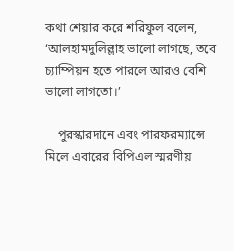কথা শেয়ার করে শরিফুল বলেন, ‘আলহামদুলিল্লাহ ভালো লাগছে, তবে চ্যাম্পিয়ন হতে পারলে আরও বেশি ভালো লাগতো।’

    পুরস্কারদানে এবং পারফরম্যান্সে মিলে এবারের বিপিএল স্মরণীয়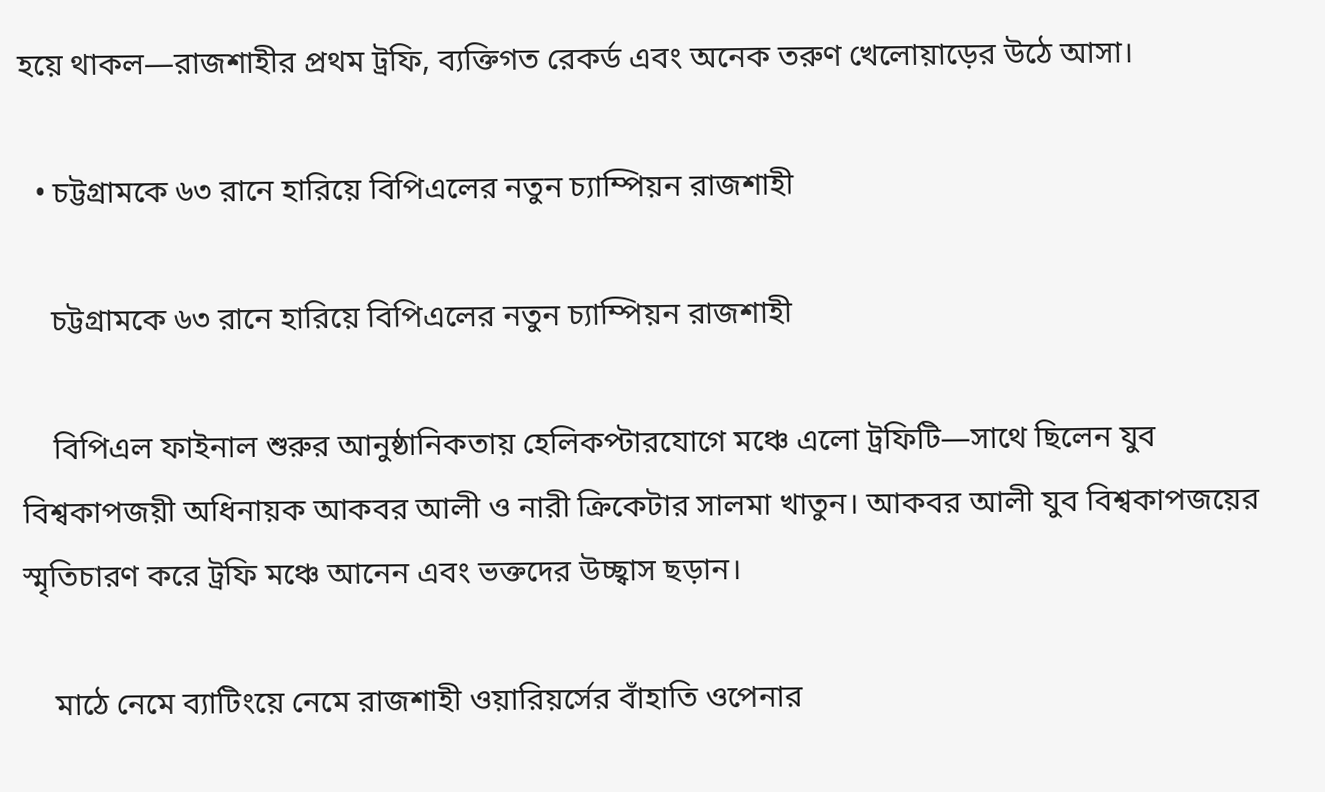হয়ে থাকল—রাজশাহীর প্রথম ট্রফি, ব্যক্তিগত রেকর্ড এবং অনেক তরুণ খেলোয়াড়ের উঠে আসা।

  • চট্টগ্রামকে ৬৩ রানে হারিয়ে বিপিএলের নতুন চ্যাম্পিয়ন রাজশাহী

    চট্টগ্রামকে ৬৩ রানে হারিয়ে বিপিএলের নতুন চ্যাম্পিয়ন রাজশাহী

    বিপিএল ফাইনাল শুরুর আনুষ্ঠানিকতায় হেলিকপ্টারযোগে মঞ্চে এলো ট্রফিটি—সাথে ছিলেন যুব বিশ্বকাপজয়ী অধিনায়ক আকবর আলী ও নারী ক্রিকেটার সালমা খাতুন। আকবর আলী যুব বিশ্বকাপজয়ের স্মৃতিচারণ করে ট্রফি মঞ্চে আনেন এবং ভক্তদের উচ্ছ্বাস ছড়ান।

    মাঠে নেমে ব্যাটিংয়ে নেমে রাজশাহী ওয়ারিয়র্সের বাঁহাতি ওপেনার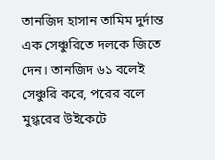তানজিদ হাসান তামিম দুর্দান্ত এক সেঞ্চুরিতে দলকে জিতে দেন। তানজিদ ৬১ বলেই সেঞ্চুরি করে, পরের বলে মুগ্ধরের উইকেটে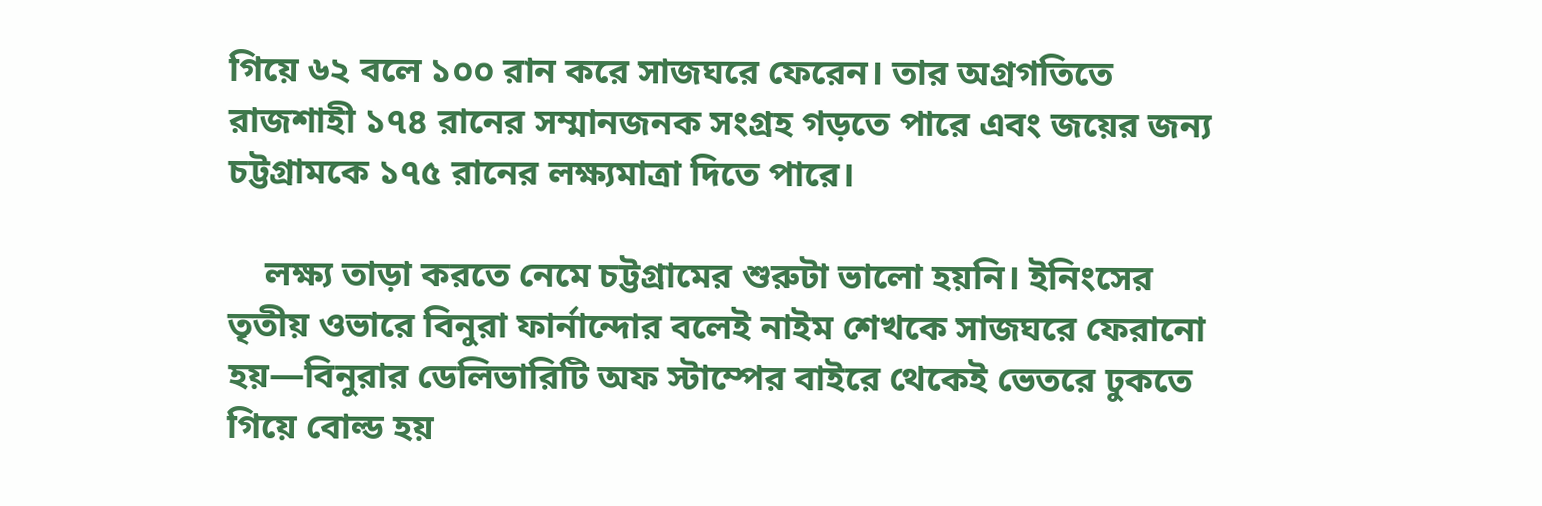গিয়ে ৬২ বলে ১০০ রান করে সাজঘরে ফেরেন। তার অগ্রগতিতে রাজশাহী ১৭৪ রানের সম্মানজনক সংগ্রহ গড়তে পারে এবং জয়ের জন্য চট্টগ্রামকে ১৭৫ রানের লক্ষ্যমাত্রা দিতে পারে।

    লক্ষ্য তাড়া করতে নেমে চট্টগ্রামের শুরুটা ভালো হয়নি। ইনিংসের তৃতীয় ওভারে বিনুরা ফার্নান্দোর বলেই নাইম শেখকে সাজঘরে ফেরানো হয়—বিনুরার ডেলিভারিটি অফ স্টাম্পের বাইরে থেকেই ভেতরে ঢুকতে গিয়ে বোল্ড হয়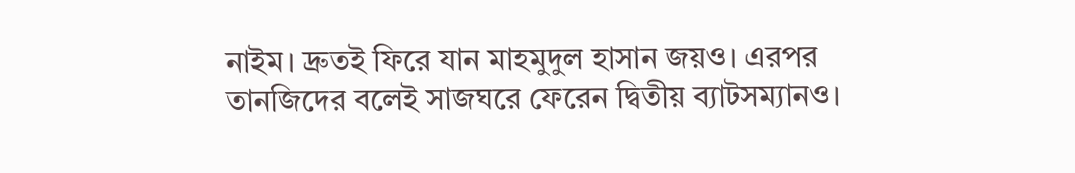নাইম। দ্রুতই ফিরে যান মাহমুদুল হাসান জয়ও। এরপর তানজিদের বলেই সাজঘরে ফেরেন দ্বিতীয় ব্যাটসম্যানও।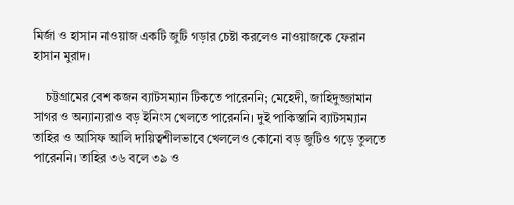মির্জা ও হাসান নাওয়াজ একটি জুটি গড়ার চেষ্টা করলেও নাওয়াজকে ফেরান হাসান মুরাদ।

    চট্টগ্রামের বেশ কজন ব্যাটসম্যান টিকতে পারেননি; মেহেদী, জাহিদুজ্জামান সাগর ও অন্যান্যরাও বড় ইনিংস খেলতে পারেননি। দুই পাকিস্তানি ব্যাটসম্যান তাহির ও আসিফ আলি দায়িত্বশীলভাবে খেললেও কোনো বড় জুটিও গড়ে তুলতে পারেননি। তাহির ৩৬ বলে ৩৯ ও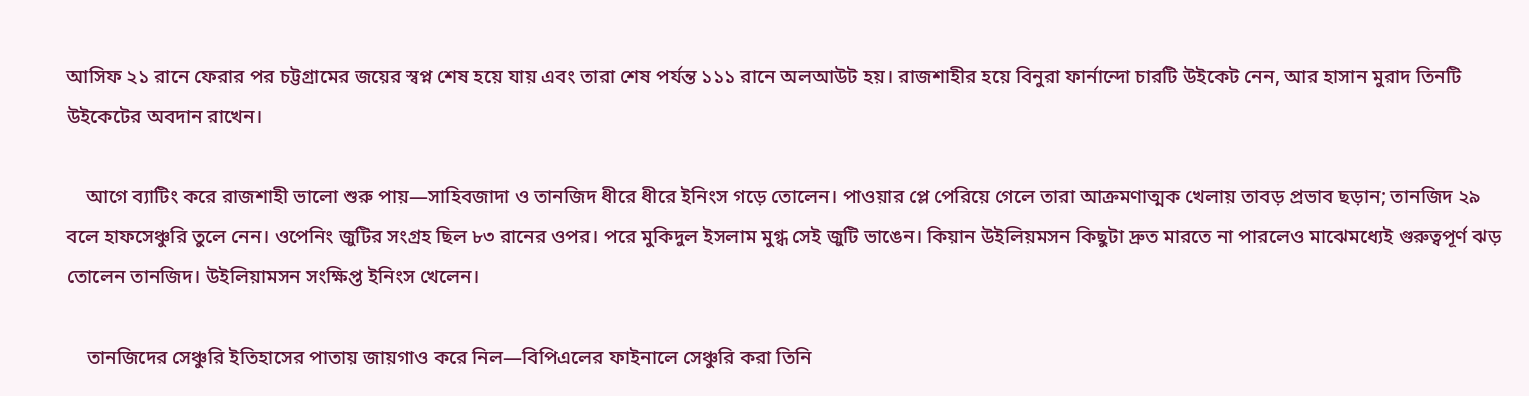আসিফ ২১ রানে ফেরার পর চট্টগ্রামের জয়ের স্বপ্ন শেষ হয়ে যায় এবং তারা শেষ পর্যন্ত ১১১ রানে অলআউট হয়। রাজশাহীর হয়ে বিনুরা ফার্নান্দো চারটি উইকেট নেন, আর হাসান মুরাদ তিনটি উইকেটের অবদান রাখেন।

    আগে ব্যাটিং করে রাজশাহী ভালো শুরু পায়—সাহিবজাদা ও তানজিদ ধীরে ধীরে ইনিংস গড়ে তোলেন। পাওয়ার প্লে পেরিয়ে গেলে তারা আক্রমণাত্মক খেলায় তাবড় প্রভাব ছড়ান; তানজিদ ২৯ বলে হাফসেঞ্চুরি তুলে নেন। ওপেনিং জুটির সংগ্রহ ছিল ৮৩ রানের ওপর। পরে মুকিদুল ইসলাম মুগ্ধ সেই জুটি ভাঙেন। কিয়ান উইলিয়মসন কিছুটা দ্রুত মারতে না পারলেও মাঝেমধ্যেই গুরুত্বপূর্ণ ঝড় তোলেন তানজিদ। উইলিয়ামসন সংক্ষিপ্ত ইনিংস খেলেন।

    তানজিদের সেঞ্চুরি ইতিহাসের পাতায় জায়গাও করে নিল—বিপিএলের ফাইনালে সেঞ্চুরি করা তিনি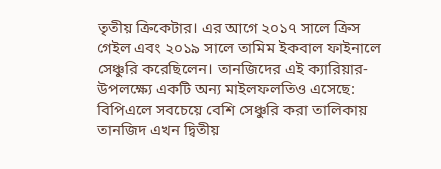তৃতীয় ক্রিকেটার। এর আগে ২০১৭ সালে ক্রিস গেইল এবং ২০১৯ সালে তামিম ইকবাল ফাইনালে সেঞ্চুরি করেছিলেন। তানজিদের এই ক্যারিয়ার-উপলক্ষ্যে একটি অন্য মাইলফলতিও এসেছে: বিপিএলে সবচেয়ে বেশি সেঞ্চুরি করা তালিকায় তানজিদ এখন দ্বিতীয়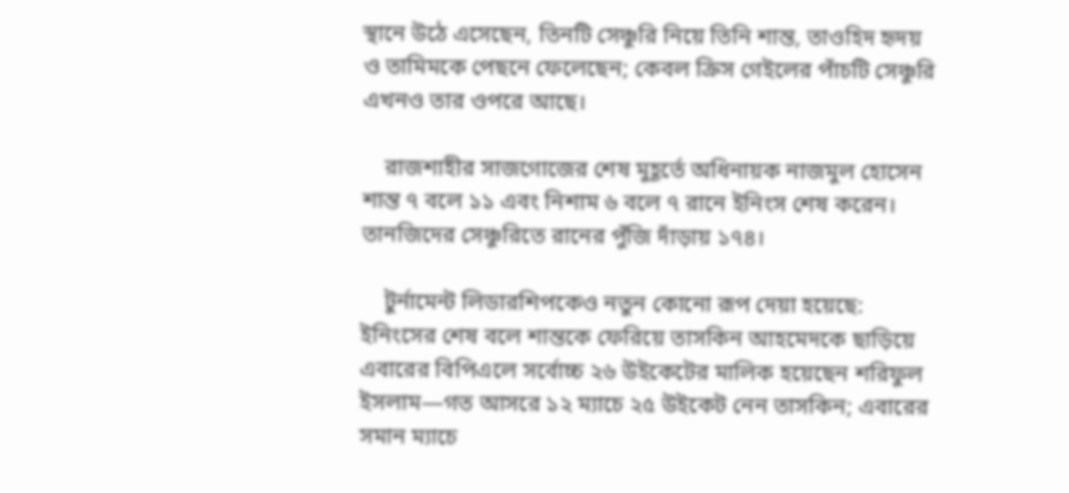স্থানে উঠে এসেছেন, তিনটি সেঞ্চুরি নিয়ে তিনি শান্ত, তাওহিদ হৃদয় ও তামিমকে পেছনে ফেলেছেন; কেবল ক্রিস গেইলের পাঁচটি সেঞ্চুরি এখনও তার ওপরে আছে।

    রাজশাহীর সাজগোজের শেষ মুহূর্তে অধিনায়ক নাজমুল হোসেন শান্ত ৭ বলে ১১ এবং নিশাম ৬ বলে ৭ রানে ইনিংস শেষ করেন। তানজিদের সেঞ্চুরিতে রানের পুঁজি দাঁড়ায় ১৭৪।

    টুর্নামেন্ট লিডারশিপকেও নতুন কোনো রূপ দেয়া হয়েছে: ইনিংসের শেষ বলে শান্তকে ফেরিয়ে তাসকিন আহমেদকে ছাড়িয়ে এবারের বিপিএলে সর্বোচ্চ ২৬ উইকেটের মালিক হয়েছেন শরিফুল ইসলাম—গত আসরে ১২ ম্যাচে ২৫ উইকেট নেন তাসকিন; এবারের সমান ম্যাচে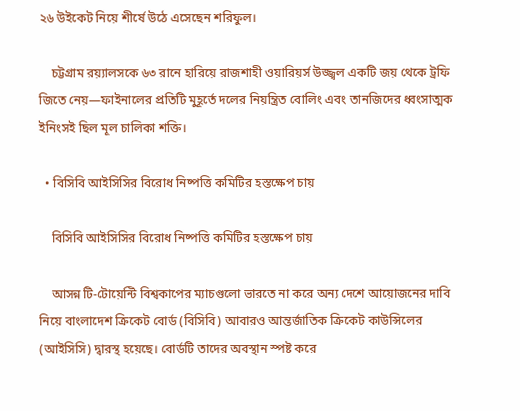২৬ উইকেট নিয়ে শীর্ষে উঠে এসেছেন শরিফুল।

    চট্টগ্রাম রয়্যালসকে ৬৩ রানে হারিয়ে রাজশাহী ওয়ারিয়র্স উজ্জ্বল একটি জয় থেকে ট্রফি জিতে নেয়—ফাইনালের প্রতিটি মুহূর্তে দলের নিয়ন্ত্রিত বোলিং এবং তানজিদের ধ্বংসাত্মক ইনিংসই ছিল মূল চালিকা শক্তি।

  • বিসিবি আইসিসির বিরোধ নিষ্পত্তি কমিটির হস্তক্ষেপ চায়

    বিসিবি আইসিসির বিরোধ নিষ্পত্তি কমিটির হস্তক্ষেপ চায়

    আসন্ন টি-টোয়েন্টি বিশ্বকাপের ম্যাচগুলো ভারতে না করে অন্য দেশে আয়োজনের দাবি নিয়ে বাংলাদেশ ক্রিকেট বোর্ড (বিসিবি) আবারও আন্তর্জাতিক ক্রিকেট কাউন্সিলের (আইসিসি) দ্বারস্থ হয়েছে। বোর্ডটি তাদের অবস্থান স্পষ্ট করে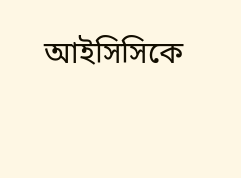আইসিসিকে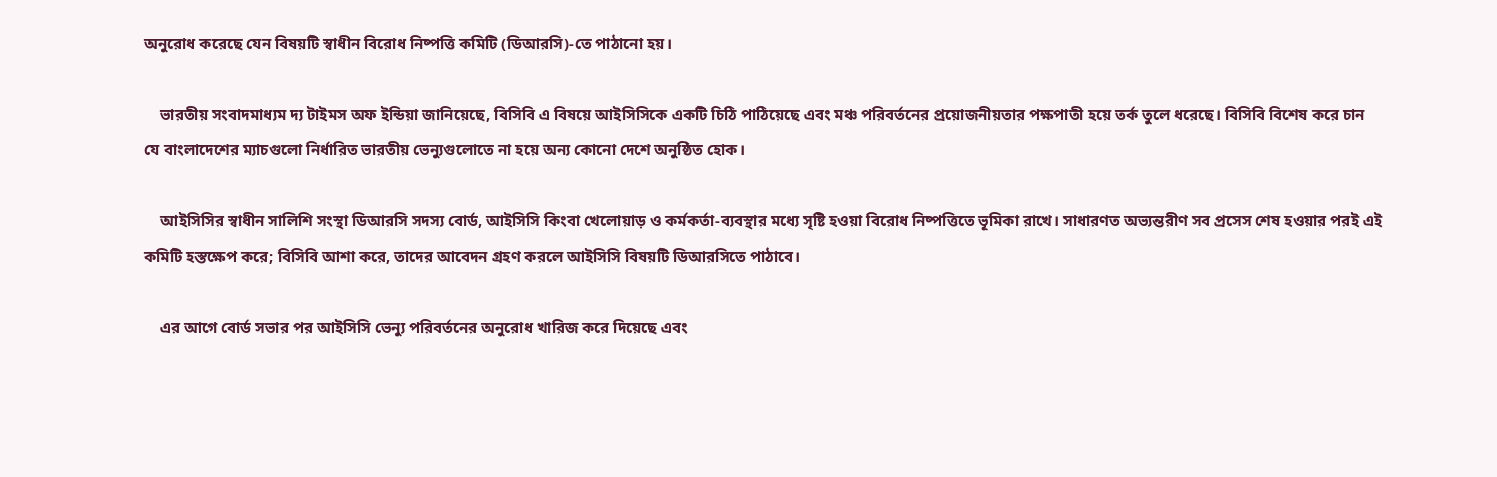অনুরোধ করেছে যেন বিষয়টি স্বাধীন বিরোধ নিষ্পত্তি কমিটি (ডিআরসি)-তে পাঠানো হয়।

    ভারতীয় সংবাদমাধ্যম দ্য টাইমস অফ ইন্ডিয়া জানিয়েছে, বিসিবি এ বিষয়ে আইসিসিকে একটি চিঠি পাঠিয়েছে এবং মঞ্চ পরিবর্তনের প্রয়োজনীয়তার পক্ষপাতী হয়ে তর্ক তুলে ধরেছে। বিসিবি বিশেষ করে চান যে বাংলাদেশের ম্যাচগুলো নির্ধারিত ভারতীয় ভেন্যুগুলোতে না হয়ে অন্য কোনো দেশে অনুষ্ঠিত হোক।

    আইসিসির স্বাধীন সালিশি সংস্থা ডিআরসি সদস্য বোর্ড, আইসিসি কিংবা খেলোয়াড় ও কর্মকর্তা-ব্যবস্থার মধ্যে সৃষ্টি হওয়া বিরোধ নিষ্পত্তিতে ভূমিকা রাখে। সাধারণত অভ্যন্তরীণ সব প্রসেস শেষ হওয়ার পরই এই কমিটি হস্তক্ষেপ করে; বিসিবি আশা করে, তাদের আবেদন গ্রহণ করলে আইসিসি বিষয়টি ডিআরসিতে পাঠাবে।

    এর আগে বোর্ড সভার পর আইসিসি ভেন্যু পরিবর্তনের অনুরোধ খারিজ করে দিয়েছে এবং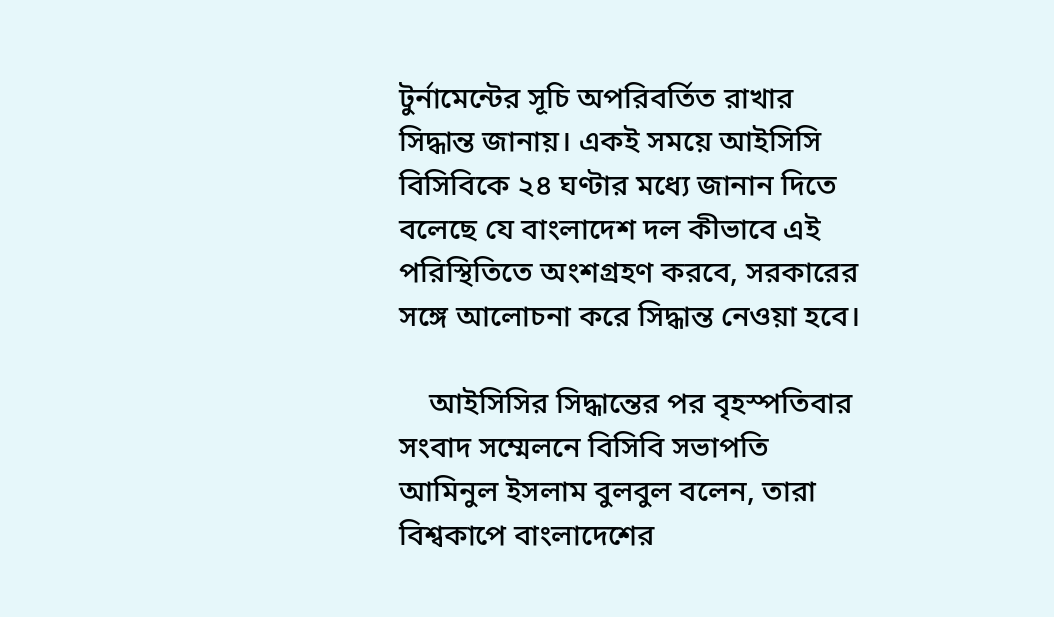টুর্নামেন্টের সূচি অপরিবর্তিত রাখার সিদ্ধান্ত জানায়। একই সময়ে আইসিসি বিসিবিকে ২৪ ঘণ্টার মধ্যে জানান দিতে বলেছে যে বাংলাদেশ দল কীভাবে এই পরিস্থিতিতে অংশগ্রহণ করবে, সরকারের সঙ্গে আলোচনা করে সিদ্ধান্ত নেওয়া হবে।

    আইসিসির সিদ্ধান্তের পর বৃহস্পতিবার সংবাদ সম্মেলনে বিসিবি সভাপতি আমিনুল ইসলাম বুলবুল বলেন, তারা বিশ্বকাপে বাংলাদেশের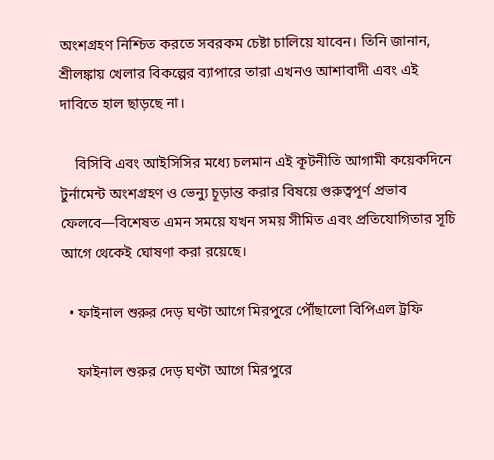অংশগ্রহণ নিশ্চিত করতে সবরকম চেষ্টা চালিয়ে যাবেন। তিনি জানান, শ্রীলঙ্কায় খেলার বিকল্পের ব্যাপারে তারা এখনও আশাবাদী এবং এই দাবিতে হাল ছাড়ছে না।

    বিসিবি এবং আইসিসির মধ্যে চলমান এই কূটনীতি আগামী কয়েকদিনে টুর্নামেন্ট অংশগ্রহণ ও ভেন্যু চূড়ান্ত করার বিষয়ে গুরুত্বপূর্ণ প্রভাব ফেলবে—বিশেষত এমন সময়ে যখন সময় সীমিত এবং প্রতিযোগিতার সূচি আগে থেকেই ঘোষণা করা রয়েছে।

  • ফাইনাল শুরুর দেড় ঘণ্টা আগে মিরপুরে পৌঁছালো বিপিএল ট্রফি

    ফাইনাল শুরুর দেড় ঘণ্টা আগে মিরপুরে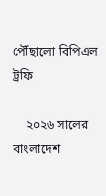পৌঁছালো বিপিএল ট্রফি

    ২০২৬ সালের বাংলাদেশ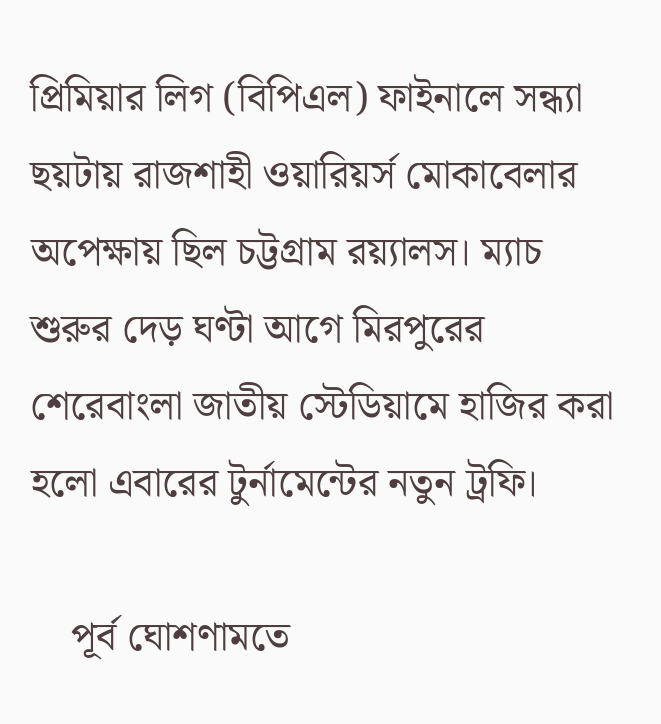প্রিমিয়ার লিগ (বিপিএল) ফাইনালে সন্ধ্যা ছয়টায় রাজশাহী ওয়ারিয়র্স মোকাবেলার অপেক্ষায় ছিল চট্টগ্রাম রয়্যালস। ম্যাচ শুরুর দেড় ঘণ্টা আগে মিরপুরের শেরেবাংলা জাতীয় স্টেডিয়ামে হাজির করা হলো এবারের টুর্নামেন্টের নতুন ট্রফি।

    পূর্ব ঘোশণামতে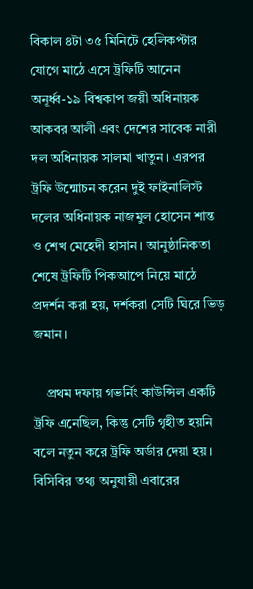বিকাল ৪টা ৩৫ মিনিটে হেলিকপ্টার যোগে মাঠে এসে ট্রফিটি আনেন অনূর্ধ্ব-১৯ বিশ্বকাপ জয়ী অধিনায়ক আকবর আলী এবং দেশের সাবেক নারী দল অধিনায়ক সালমা খাতুন। এরপর ট্রফি উন্মোচন করেন দুই ফাইনালিস্ট দলের অধিনায়ক নাজমুল হোসেন শান্ত ও শেখ মেহেদী হাসান। আনুষ্ঠানিকতা শেষে ট্রফিটি পিকআপে নিয়ে মাঠে প্রদর্শন করা হয়, দর্শকরা সেটি ঘিরে ভিড় জমান।

    প্রথম দফায় গভর্নিং কাউন্সিল একটি ট্রফি এনেছিল, কিন্তু সেটি গৃহীত হয়নি বলে নতুন করে ট্রফি অর্ডার দেয়া হয়। বিসিবির তথ্য অনুযায়ী এবারের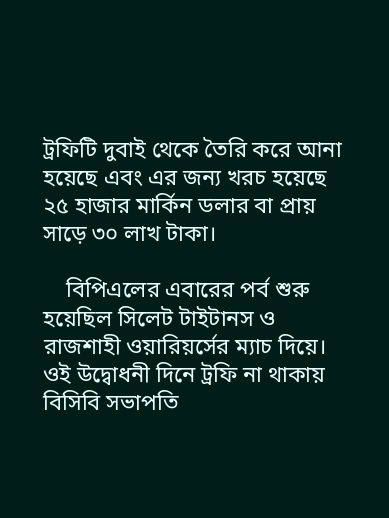ট্রফিটি দুবাই থেকে তৈরি করে আনা হয়েছে এবং এর জন্য খরচ হয়েছে ২৫ হাজার মার্কিন ডলার বা প্রায় সাড়ে ৩০ লাখ টাকা।

    বিপিএলের এবারের পর্ব শুরু হয়েছিল সিলেট টাইটানস ও রাজশাহী ওয়ারিয়র্সের ম্যাচ দিয়ে। ওই উদ্বোধনী দিনে ট্রফি না থাকায় বিসিবি সভাপতি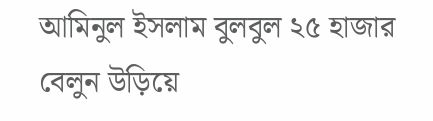আমিনুল ইসলাম বুলবুল ২৫ হাজার বেলুন উড়িয়ে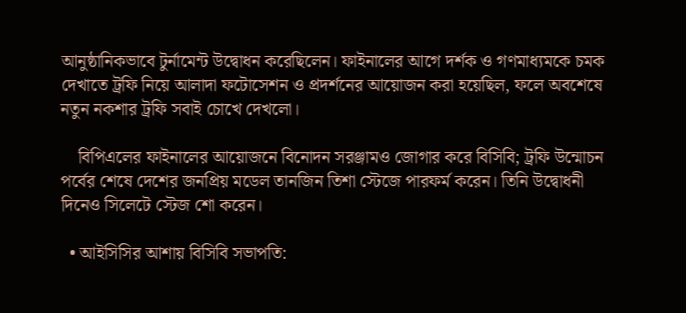আনুষ্ঠানিকভাবে টুর্নামেন্ট উদ্বোধন করেছিলেন। ফাইনালের আগে দর্শক ও গণমাধ্যমকে চমক দেখাতে ট্রফি নিয়ে আলাদা ফটোসেশন ও প্রদর্শনের আয়োজন করা হয়েছিল, ফলে অবশেষে নতুন নকশার ট্রফি সবাই চোখে দেখলো।

    বিপিএলের ফাইনালের আয়োজনে বিনোদন সরঞ্জামও জোগার করে বিসিবি; ট্রফি উন্মোচন পর্বের শেষে দেশের জনপ্রিয় মডেল তানজিন তিশা স্টেজে পারফর্ম করেন। তিনি উদ্বোধনী দিনেও সিলেটে স্টেজ শো করেন।

  • আইসিসির আশায় বিসিবি সভাপতি: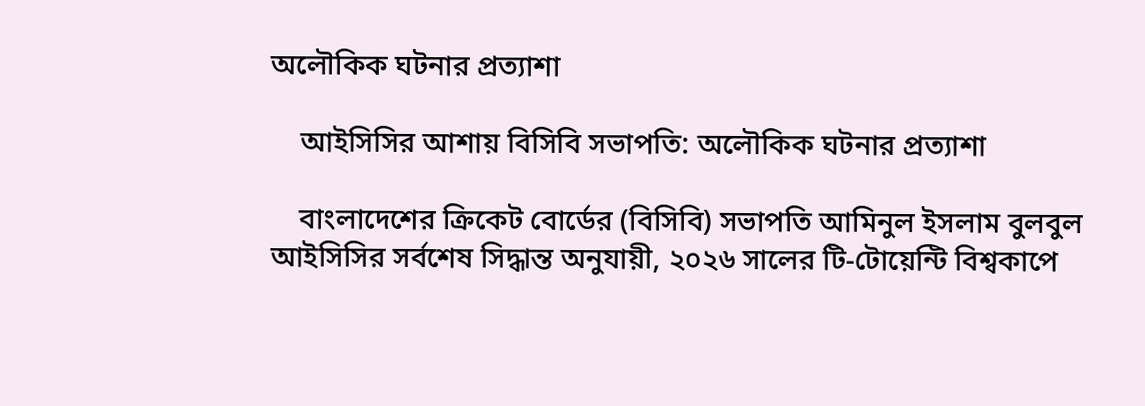অলৌকিক ঘটনার প্রত্যাশা

    আইসিসির আশায় বিসিবি সভাপতি: অলৌকিক ঘটনার প্রত্যাশা

    বাংলাদেশের ক্রিকেট বোর্ডের (বিসিবি) সভাপতি আমিনুল ইসলাম বুলবুল আইসিসির সর্বশেষ সিদ্ধান্ত অনুযায়ী, ২০২৬ সালের টি-টোয়েন্টি বিশ্বকাপে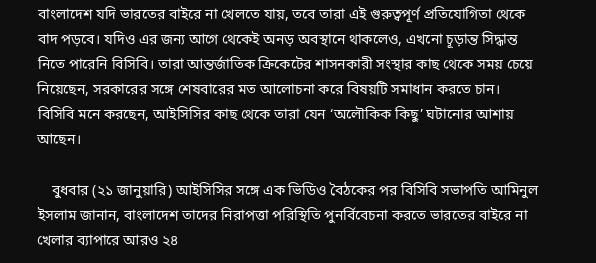বাংলাদেশ যদি ভারতের বাইরে না খেলতে যায়, তবে তারা এই গুরুত্বপূর্ণ প্রতিযোগিতা থেকে বাদ পড়বে। যদিও এর জন্য আগে থেকেই অনড় অবস্থানে থাকলেও, এখনো চূড়ান্ত সিদ্ধান্ত নিতে পারেনি বিসিবি। তারা আন্তর্জাতিক ক্রিকেটের শাসনকারী সংস্থার কাছ থেকে সময় চেয়ে নিয়েছেন, সরকারের সঙ্গে শেষবারের মত আলোচনা করে বিষয়টি সমাধান করতে চান। বিসিবি মনে করছেন, আইসিসির কাছ থেকে তারা যেন ‘অলৌকিক কিছু’ ঘটানোর আশায় আছেন।

    বুধবার (২১ জানুয়ারি) আইসিসির সঙ্গে এক ভিডিও বৈঠকের পর বিসিবি সভাপতি আমিনুল ইসলাম জানান, বাংলাদেশ তাদের নিরাপত্তা পরিস্থিতি পুনর্বিবেচনা করতে ভারতের বাইরে না খেলার ব্যাপারে আরও ২৪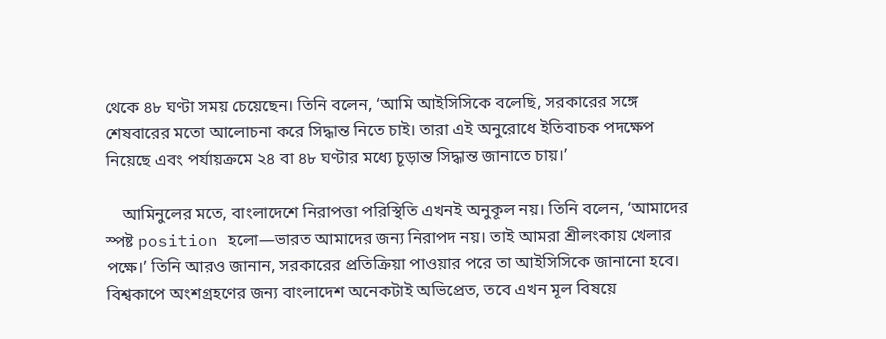থেকে ৪৮ ঘণ্টা সময় চেয়েছেন। তিনি বলেন, ‘আমি আইসিসিকে বলেছি, সরকারের সঙ্গে শেষবারের মতো আলোচনা করে সিদ্ধান্ত নিতে চাই। তারা এই অনুরোধে ইতিবাচক পদক্ষেপ নিয়েছে এবং পর্যায়ক্রমে ২৪ বা ৪৮ ঘণ্টার মধ্যে চূড়ান্ত সিদ্ধান্ত জানাতে চায়।’

    আমিনুলের মতে, বাংলাদেশে নিরাপত্তা পরিস্থিতি এখনই অনুকূল নয়। তিনি বলেন, ‘আমাদের স্পষ্ট position হলো—ভারত আমাদের জন্য নিরাপদ নয়। তাই আমরা শ্রীলংকায় খেলার পক্ষে।’ তিনি আরও জানান, সরকারের প্রতিক্রিয়া পাওয়ার পরে তা আইসিসিকে জানানো হবে। বিশ্বকাপে অংশগ্রহণের জন্য বাংলাদেশ অনেকটাই অভিপ্রেত, তবে এখন মূল বিষয়ে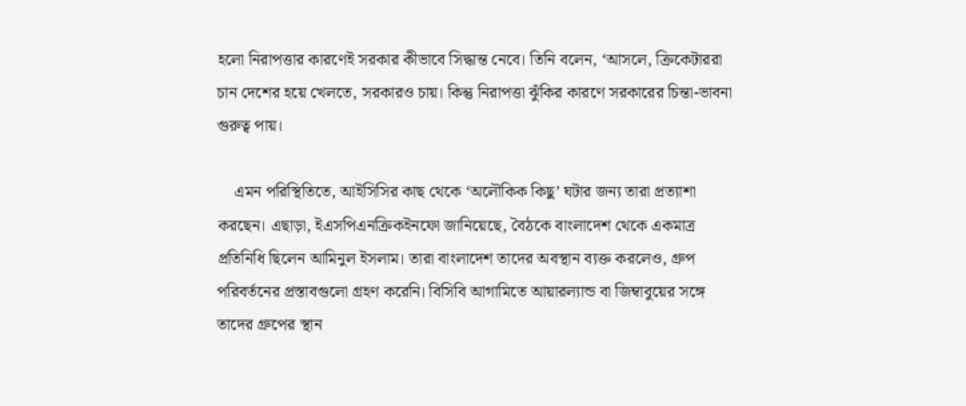হলো নিরাপত্তার কারণেই সরকার কীভাবে সিদ্ধান্ত নেবে। তিনি বলেন, ‘আসলে, ক্রিকেটাররা চান দেশের হয়ে খেলতে, সরকারও চায়। কিন্তু নিরাপত্তা ঝুঁকির কারণে সরকারের চিন্তা-ভাবনা গুরুত্ব পায়।

    এমন পরিস্থিতিতে, আইসিসির কাছ থেকে ‘অলৌকিক কিছু’ ঘটার জন্য তারা প্রত্যাশা করছেন। এছাড়া, ইএসপিএনক্রিকইনফো জানিয়েছে, বৈঠকে বাংলাদেশ থেকে একমাত্র প্রতিনিধি ছিলেন আমিনুল ইসলাম। তারা বাংলাদেশ তাদের অবস্থান ব্যক্ত করলেও, গ্রুপ পরিবর্তনের প্রস্তাবগুলো গ্রহণ করেনি। বিসিবি আগামিতে আয়ারল্যান্ড বা জিম্বাবুয়ের সঙ্গে তাদের গ্রুপের স্থান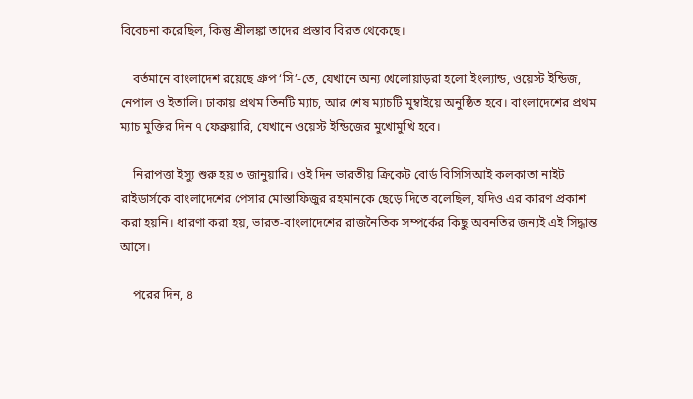বিবেচনা করেছিল, কিন্তু শ্রীলঙ্কা তাদের প্রস্তাব বিরত থেকেছে।

    বর্তমানে বাংলাদেশ রয়েছে গ্রুপ ‘সি’-তে, যেখানে অন্য খেলোয়াড়রা হলো ইংল্যান্ড, ওয়েস্ট ইন্ডিজ, নেপাল ও ইতালি। ঢাকায় প্রথম তিনটি ম্যাচ, আর শেষ ম্যাচটি মুম্বাইয়ে অনুষ্ঠিত হবে। বাংলাদেশের প্রথম ম্যাচ মুক্তির দিন ৭ ফেব্রুয়ারি, যেখানে ওয়েস্ট ইন্ডিজের মুখোমুখি হবে।

    নিরাপত্তা ইস্যু শুরু হয় ৩ জানুয়ারি। ওই দিন ভারতীয় ক্রিকেট বোর্ড বিসিসিআই কলকাতা নাইট রাইডার্সকে বাংলাদেশের পেসার মোস্তাফিজুর রহমানকে ছেড়ে দিতে বলেছিল, যদিও এর কারণ প্রকাশ করা হয়নি। ধারণা করা হয়, ভারত-বাংলাদেশের রাজনৈতিক সম্পর্কের কিছু অবনতির জন্যই এই সিদ্ধান্ত আসে।

    পরের দিন, ৪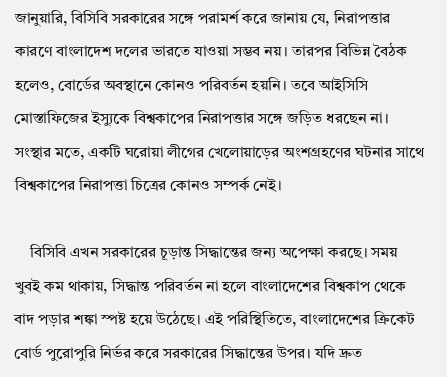জানুয়ারি, বিসিবি সরকারের সঙ্গে পরামর্শ করে জানায় যে, নিরাপত্তার কারণে বাংলাদেশ দলের ভারতে যাওয়া সম্ভব নয়। তারপর বিভিন্ন বৈঠক হলেও, বোর্ডের অবস্থানে কোনও পরিবর্তন হয়নি। তবে আইসিসি মোস্তাফিজের ইস্যুকে বিশ্বকাপের নিরাপত্তার সঙ্গে জড়িত ধরছেন না। সংস্থার মতে, একটি ঘরোয়া লীগের খেলোয়াড়ের অংশগ্রহণের ঘটনার সাথে বিশ্বকাপের নিরাপত্তা চিত্রের কোনও সম্পর্ক নেই।

    বিসিবি এখন সরকারের চূড়ান্ত সিদ্ধান্তের জন্য অপেক্ষা করছে। সময় খুবই কম থাকায়, সিদ্ধান্ত পরিবর্তন না হলে বাংলাদেশের বিশ্বকাপ থেকে বাদ পড়ার শঙ্কা স্পষ্ট হয়ে উঠেছে। এই পরিস্থিতিতে, বাংলাদেশের ক্রিকেট বোর্ড পুরোপুরি নির্ভর করে সরকারের সিদ্ধান্তের উপর। যদি দ্রুত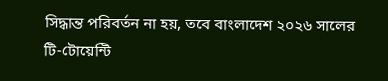সিদ্ধান্ত পরিবর্তন না হয়, তবে বাংলাদেশ ২০২৬ সালের টি-টোয়েন্টি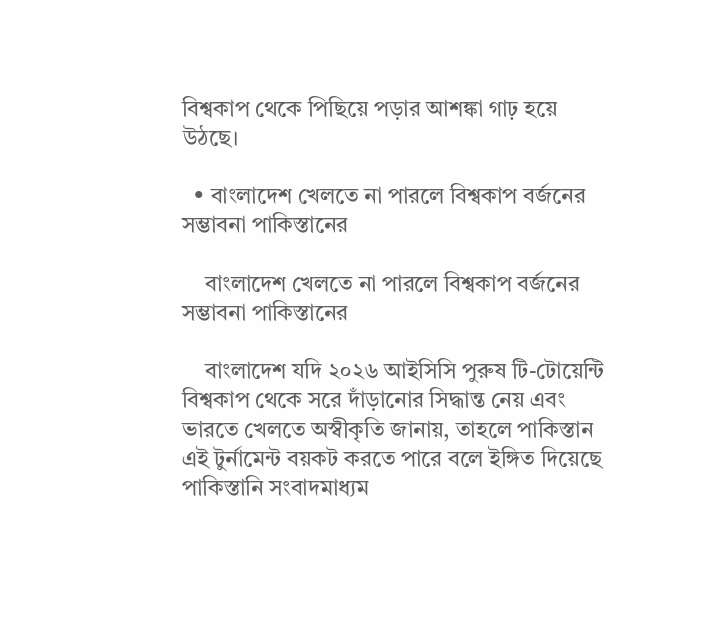বিশ্বকাপ থেকে পিছিয়ে পড়ার আশঙ্কা গাঢ় হয়ে উঠছে।

  • বাংলাদেশ খেলতে না পারলে বিশ্বকাপ বর্জনের সম্ভাবনা পাকিস্তানের

    বাংলাদেশ খেলতে না পারলে বিশ্বকাপ বর্জনের সম্ভাবনা পাকিস্তানের

    বাংলাদেশ যদি ২০২৬ আইসিসি পুরুষ টি-টোয়েন্টি বিশ্বকাপ থেকে সরে দাঁড়ানোর সিদ্ধান্ত নেয় এবং ভারতে খেলতে অস্বীকৃতি জানায়, তাহলে পাকিস্তান এই টুর্নামেন্ট বয়কট করতে পারে বলে ইঙ্গিত দিয়েছে পাকিস্তানি সংবাদমাধ্যম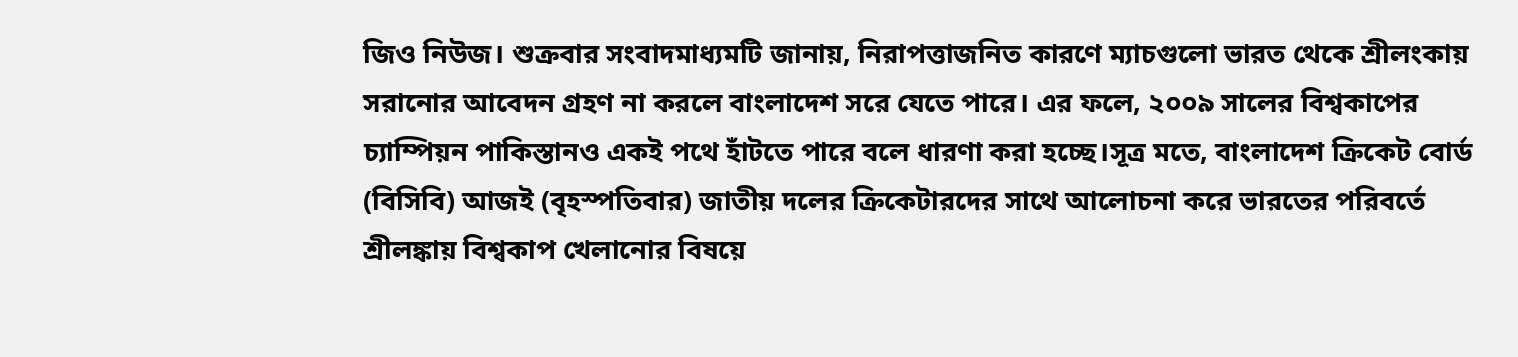জিও নিউজ। শুক্রবার সংবাদমাধ্যমটি জানায়, নিরাপত্তাজনিত কারণে ম্যাচগুলো ভারত থেকে শ্রীলংকায় সরানোর আবেদন গ্রহণ না করলে বাংলাদেশ সরে যেতে পারে। এর ফলে, ২০০৯ সালের বিশ্বকাপের চ্যাম্পিয়ন পাকিস্তানও একই পথে হাঁটতে পারে বলে ধারণা করা হচ্ছে।সূত্র মতে, বাংলাদেশ ক্রিকেট বোর্ড (বিসিবি) আজই (বৃহস্পতিবার) জাতীয় দলের ক্রিকেটারদের সাথে আলোচনা করে ভারতের পরিবর্তে শ্রীলঙ্কায় বিশ্বকাপ খেলানোর বিষয়ে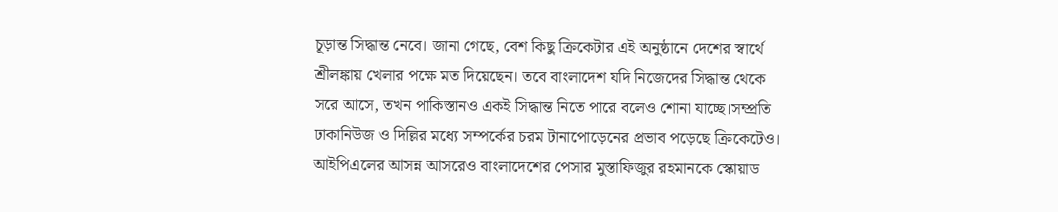চূড়ান্ত সিদ্ধান্ত নেবে। জানা গেছে, বেশ কিছু ক্রিকেটার এই অনুষ্ঠানে দেশের স্বার্থে শ্রীলঙ্কায় খেলার পক্ষে মত দিয়েছেন। তবে বাংলাদেশ যদি নিজেদের সিদ্ধান্ত থেকে সরে আসে, তখন পাকিস্তানও একই সিদ্ধান্ত নিতে পারে বলেও শোনা যাচ্ছে।সম্প্রতি ঢাকানিউজ ও দিল্লির মধ্যে সম্পর্কের চরম টানাপোড়েনের প্রভাব পড়েছে ক্রিকেটেও। আইপিএলের আসন্ন আসরেও বাংলাদেশের পেসার মুস্তাফিজুর রহমানকে স্কোয়াড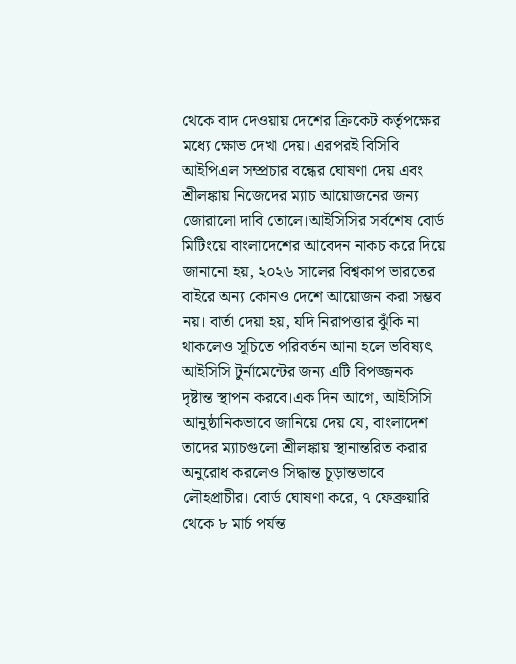থেকে বাদ দেওয়ায় দেশের ক্রিকেট কর্তৃপক্ষের মধ্যে ক্ষোভ দেখা দেয়। এরপরই বিসিবি আইপিএল সম্প্রচার বন্ধের ঘোষণা দেয় এবং শ্রীলঙ্কায় নিজেদের ম্যাচ আয়োজনের জন্য জোরালো দাবি তোলে।আইসিসির সর্বশেষ বোর্ড মিটিংয়ে বাংলাদেশের আবেদন নাকচ করে দিয়ে জানানো হয়, ২০২৬ সালের বিশ্বকাপ ভারতের বাইরে অন্য কোনও দেশে আয়োজন করা সম্ভব নয়। বার্তা দেয়া হয়, যদি নিরাপত্তার ঝুঁকি না থাকলেও সূচিতে পরিবর্তন আনা হলে ভবিষ্যৎ আইসিসি টুর্নামেন্টের জন্য এটি বিপজ্জনক দৃষ্টান্ত স্থাপন করবে।এক দিন আগে, আইসিসি আনুষ্ঠানিকভাবে জানিয়ে দেয় যে, বাংলাদেশ তাদের ম্যাচগুলো শ্রীলঙ্কায় স্থানান্তরিত করার অনুরোধ করলেও সিদ্ধান্ত চূড়ান্তভাবে লৌহপ্রাচীর। বোর্ড ঘোষণা করে, ৭ ফেব্রুয়ারি থেকে ৮ মার্চ পর্যন্ত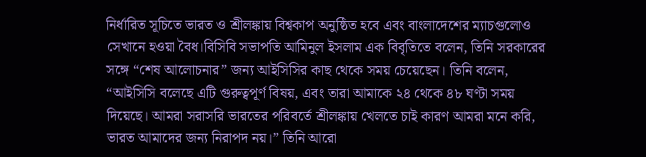নির্ধারিত সূচিতে ভারত ও শ্রীলঙ্কায় বিশ্বকাপ অনুষ্ঠিত হবে এবং বাংলাদেশের ম্যাচগুলোও সেখানে হওয়া বৈধ।বিসিবি সভাপতি আমিনুল ইসলাম এক বিবৃতিতে বলেন, তিনি সরকারের সঙ্গে “শেষ আলোচনার” জন্য আইসিসির কাছ থেকে সময় চেয়েছেন। তিনি বলেন, “আইসিসি বলেছে এটি গুরুত্বপূর্ণ বিষয়, এবং তারা আমাকে ২৪ থেকে ৪৮ ঘণ্টা সময় দিয়েছে। আমরা সরাসরি ভারতের পরিবর্তে শ্রীলঙ্কায় খেলতে চাই কারণ আমরা মনে করি, ভারত আমাদের জন্য নিরাপদ নয়।” তিনি আরো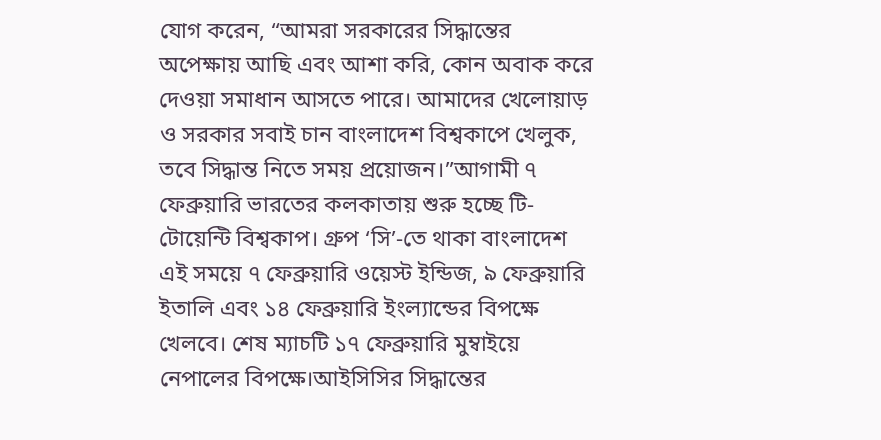যোগ করেন, “আমরা সরকারের সিদ্ধান্তের অপেক্ষায় আছি এবং আশা করি, কোন অবাক করে দেওয়া সমাধান আসতে পারে। আমাদের খেলোয়াড় ও সরকার সবাই চান বাংলাদেশ বিশ্বকাপে খেলুক, তবে সিদ্ধান্ত নিতে সময় প্রয়োজন।”আগামী ৭ ফেব্রুয়ারি ভারতের কলকাতায় শুরু হচ্ছে টি-টোয়েন্টি বিশ্বকাপ। গ্রুপ ‘সি’-তে থাকা বাংলাদেশ এই সময়ে ৭ ফেব্রুয়ারি ওয়েস্ট ইন্ডিজ, ৯ ফেব্রুয়ারি ইতালি এবং ১৪ ফেব্রুয়ারি ইংল্যান্ডের বিপক্ষে খেলবে। শেষ ম্যাচটি ১৭ ফেব্রুয়ারি মুম্বাইয়ে নেপালের বিপক্ষে।আইসিসির সিদ্ধান্তের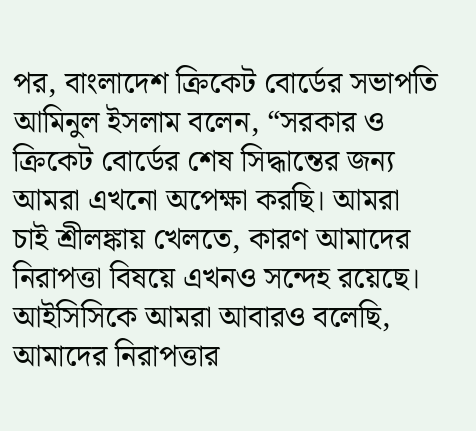পর, বাংলাদেশ ক্রিকেট বোর্ডের সভাপতি আমিনুল ইসলাম বলেন, “সরকার ও ক্রিকেট বোর্ডের শেষ সিদ্ধান্তের জন্য আমরা এখনো অপেক্ষা করছি। আমরা চাই শ্রীলঙ্কায় খেলতে, কারণ আমাদের নিরাপত্তা বিষয়ে এখনও সন্দেহ রয়েছে। আইসিসিকে আমরা আবারও বলেছি, আমাদের নিরাপত্তার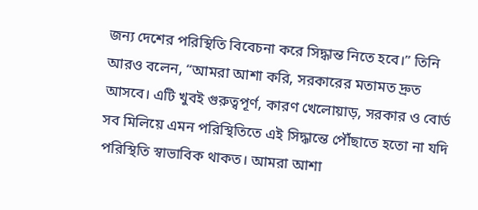জন্য দেশের পরিস্থিতি বিবেচনা করে সিদ্ধান্ত নিতে হবে।” তিনি আরও বলেন, “আমরা আশা করি, সরকারের মতামত দ্রুত আসবে। এটি খুবই গুরুত্বপূর্ণ, কারণ খেলোয়াড়, সরকার ও বোর্ড সব মিলিয়ে এমন পরিস্থিতিতে এই সিদ্ধান্তে পৌঁছাতে হতো না যদি পরিস্থিতি স্বাভাবিক থাকত। আমরা আশা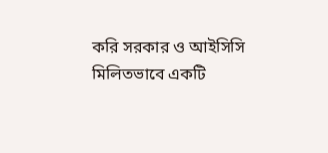করি সরকার ও আইসিসি মিলিতভাবে একটি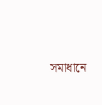সমাধানে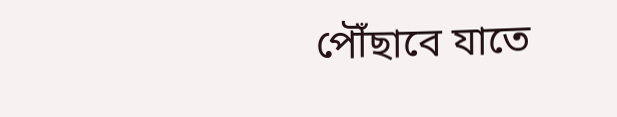পৌঁছাবে যাতে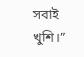সবাই খুশি।”